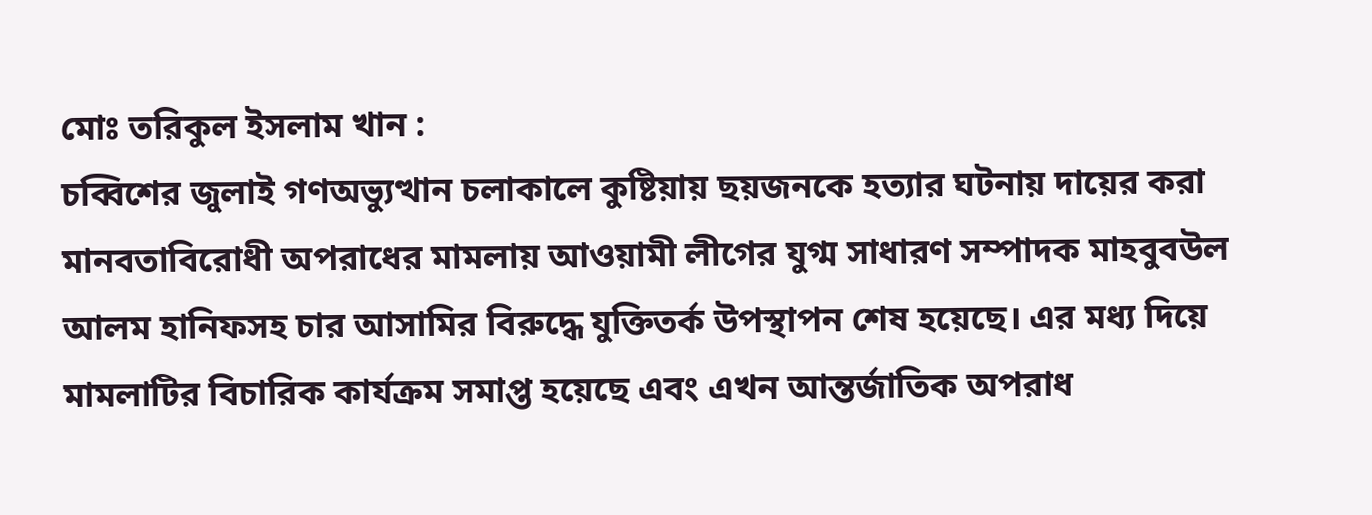মোঃ তরিকুল ইসলাম খান :
চব্বিশের জুলাই গণঅভ্যুত্থান চলাকালে কুষ্টিয়ায় ছয়জনকে হত্যার ঘটনায় দায়ের করা মানবতাবিরোধী অপরাধের মামলায় আওয়ামী লীগের যুগ্ম সাধারণ সম্পাদক মাহবুবউল আলম হানিফসহ চার আসামির বিরুদ্ধে যুক্তিতর্ক উপস্থাপন শেষ হয়েছে। এর মধ্য দিয়ে মামলাটির বিচারিক কার্যক্রম সমাপ্ত হয়েছে এবং এখন আন্তর্জাতিক অপরাধ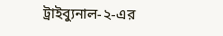ট্রাইব্যুনাল-২-এর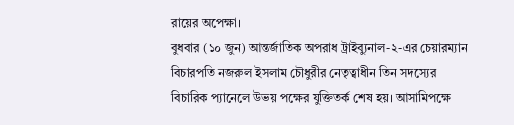রায়ের অপেক্ষা।
বুধবার (১০ জুন) আন্তর্জাতিক অপরাধ ট্রাইব্যুনাল-২-এর চেয়ারম্যান বিচারপতি নজরুল ইসলাম চৌধুরীর নেতৃত্বাধীন তিন সদস্যের বিচারিক প্যানেলে উভয় পক্ষের যুক্তিতর্ক শেষ হয়। আসামিপক্ষে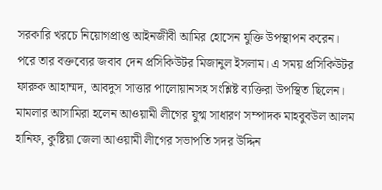সরকারি খরচে নিয়োগপ্রাপ্ত আইনজীবী আমির হোসেন যুক্তি উপস্থাপন করেন। পরে তার বক্তব্যের জবাব দেন প্রসিকিউটর মিজানুল ইসলাম। এ সময় প্রসিকিউটর ফারুক আহাম্মদ, আবদুস সাত্তার পালোয়ানসহ সংশ্লিষ্ট ব্যক্তিরা উপস্থিত ছিলেন।
মামলার আসামিরা হলেন আওয়ামী লীগের যুগ্ম সাধারণ সম্পাদক মাহবুবউল আলম হানিফ, কুষ্টিয়া জেলা আওয়ামী লীগের সভাপতি সদর উদ্দিন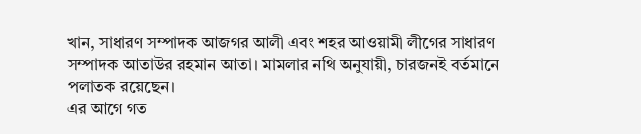খান, সাধারণ সম্পাদক আজগর আলী এবং শহর আওয়ামী লীগের সাধারণ সম্পাদক আতাউর রহমান আতা। মামলার নথি অনুযায়ী, চারজনই বর্তমানে পলাতক রয়েছেন।
এর আগে গত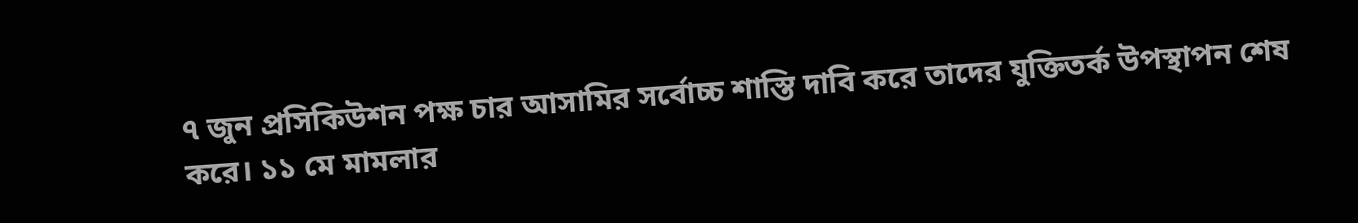৭ জুন প্রসিকিউশন পক্ষ চার আসামির সর্বোচ্চ শাস্তি দাবি করে তাদের যুক্তিতর্ক উপস্থাপন শেষ করে। ১১ মে মামলার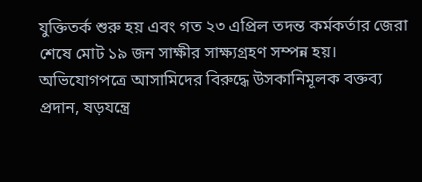যুক্তিতর্ক শুরু হয় এবং গত ২৩ এপ্রিল তদন্ত কর্মকর্তার জেরা শেষে মোট ১৯ জন সাক্ষীর সাক্ষ্যগ্রহণ সম্পন্ন হয়।
অভিযোগপত্রে আসামিদের বিরুদ্ধে উসকানিমূলক বক্তব্য প্রদান, ষড়যন্ত্রে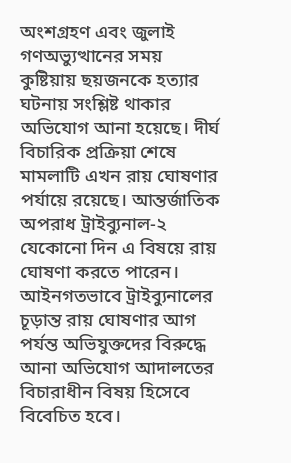অংশগ্রহণ এবং জুলাই গণঅভ্যুত্থানের সময় কুষ্টিয়ায় ছয়জনকে হত্যার ঘটনায় সংশ্লিষ্ট থাকার অভিযোগ আনা হয়েছে। দীর্ঘ বিচারিক প্রক্রিয়া শেষে মামলাটি এখন রায় ঘোষণার পর্যায়ে রয়েছে। আন্তর্জাতিক অপরাধ ট্রাইব্যুনাল-২ যেকোনো দিন এ বিষয়ে রায় ঘোষণা করতে পারেন।
আইনগতভাবে ট্রাইব্যুনালের চূড়ান্ত রায় ঘোষণার আগ পর্যন্ত অভিযুক্তদের বিরুদ্ধে আনা অভিযোগ আদালতের বিচারাধীন বিষয় হিসেবে বিবেচিত হবে।